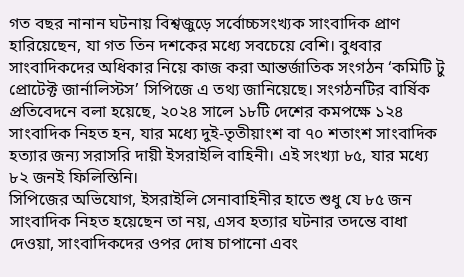গত বছর নানান ঘটনায় বিশ্বজুড়ে সর্বোচ্চসংখ্যক সাংবাদিক প্রাণ হারিয়েছেন, যা গত তিন দশকের মধ্যে সবচেয়ে বেশি। বুধবার সাংবাদিকদের অধিকার নিয়ে কাজ করা আন্তর্জাতিক সংগঠন ‘কমিটি টু প্রোটেক্ট জার্নালিস্টস’ সিপিজে এ তথ্য জানিয়েছে। সংগঠনটির বার্ষিক প্রতিবেদনে বলা হয়েছে, ২০২৪ সালে ১৮টি দেশের কমপক্ষে ১২৪ সাংবাদিক নিহত হন, যার মধ্যে দুই-তৃতীয়াংশ বা ৭০ শতাংশ সাংবাদিক হত্যার জন্য সরাসরি দায়ী ইসরাইলি বাহিনী। এই সংখ্যা ৮৫, যার মধ্যে ৮২ জনই ফিলিস্তিনি।
সিপিজের অভিযোগ, ইসরাইলি সেনাবাহিনীর হাতে শুধু যে ৮৫ জন সাংবাদিক নিহত হয়েছেন তা নয়, এসব হত্যার ঘটনার তদন্তে বাধা দেওয়া, সাংবাদিকদের ওপর দোষ চাপানো এবং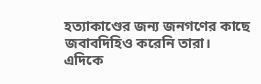হত্যাকাণ্ডের জন্য জনগণের কাছে জবাবদিহিও করেনি তারা।
এদিকে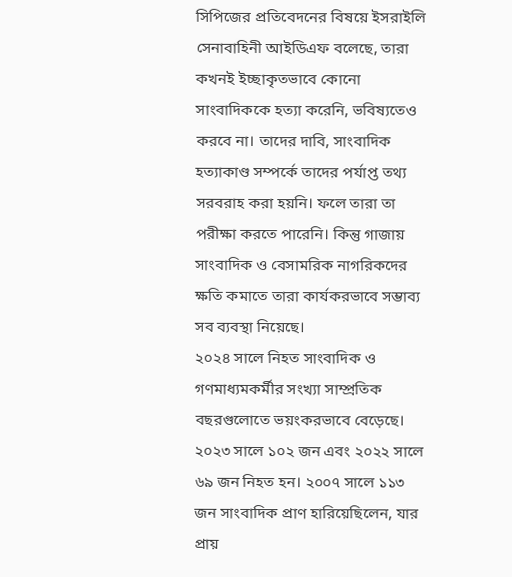সিপিজের প্রতিবেদনের বিষয়ে ইসরাইলি সেনাবাহিনী আইডিএফ বলেছে, তারা কখনই ইচ্ছাকৃতভাবে কোনো সাংবাদিককে হত্যা করেনি, ভবিষ্যতেও করবে না। তাদের দাবি, সাংবাদিক হত্যাকাণ্ড সম্পর্কে তাদের পর্যাপ্ত তথ্য সরবরাহ করা হয়নি। ফলে তারা তা পরীক্ষা করতে পারেনি। কিন্তু গাজায় সাংবাদিক ও বেসামরিক নাগরিকদের ক্ষতি কমাতে তারা কার্যকরভাবে সম্ভাব্য সব ব্যবস্থা নিয়েছে।
২০২৪ সালে নিহত সাংবাদিক ও গণমাধ্যমকর্মীর সংখ্যা সাম্প্রতিক বছরগুলোতে ভয়ংকরভাবে বেড়েছে। ২০২৩ সালে ১০২ জন এবং ২০২২ সালে ৬৯ জন নিহত হন। ২০০৭ সালে ১১৩ জন সাংবাদিক প্রাণ হারিয়েছিলেন, যার প্রায়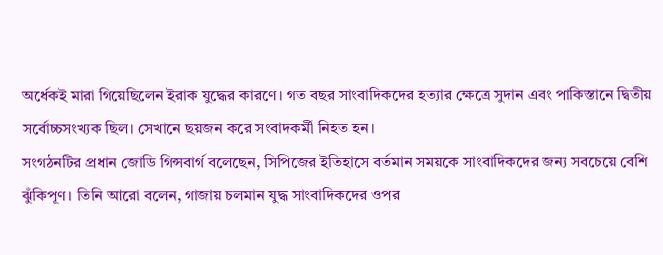অর্ধেকই মারা গিয়েছিলেন ইরাক যুদ্ধের কারণে। গত বছর সাংবাদিকদের হত্যার ক্ষেত্রে সুদান এবং পাকিস্তানে দ্বিতীয় সর্বোচ্চসংখ্যক ছিল। সেখানে ছয়জন করে সংবাদকর্মী নিহত হন।
সংগঠনটির প্রধান জোডি গিন্সবার্গ বলেছেন, সিপিজের ইতিহাসে বর্তমান সময়কে সাংবাদিকদের জন্য সবচেয়ে বেশি ঝুঁকিপূণ। তিনি আরো বলেন, গাজায় চলমান যুদ্ধ সাংবাদিকদের ওপর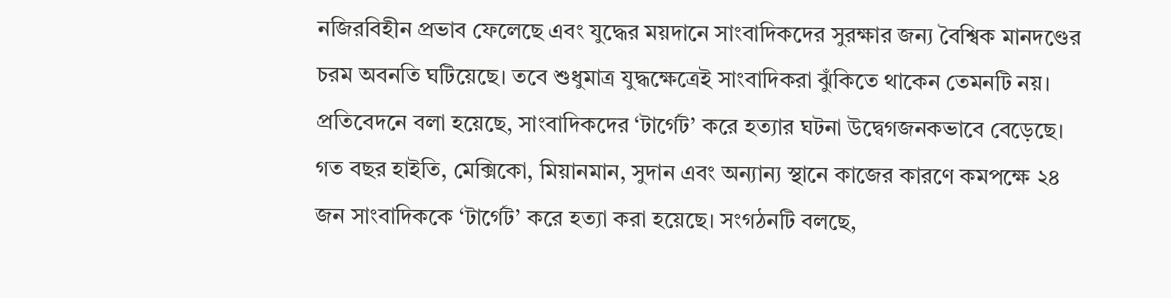নজিরবিহীন প্রভাব ফেলেছে এবং যুদ্ধের ময়দানে সাংবাদিকদের সুরক্ষার জন্য বৈশ্বিক মানদণ্ডের চরম অবনতি ঘটিয়েছে। তবে শুধুমাত্র যুদ্ধক্ষেত্রেই সাংবাদিকরা ঝুঁকিতে থাকেন তেমনটি নয়।
প্রতিবেদনে বলা হয়েছে, সাংবাদিকদের ‘টার্গেট’ করে হত্যার ঘটনা উদ্বেগজনকভাবে বেড়েছে। গত বছর হাইতি, মেক্সিকো, মিয়ানমান, সুদান এবং অন্যান্য স্থানে কাজের কারণে কমপক্ষে ২৪ জন সাংবাদিককে ‘টার্গেট’ করে হত্যা করা হয়েছে। সংগঠনটি বলছে,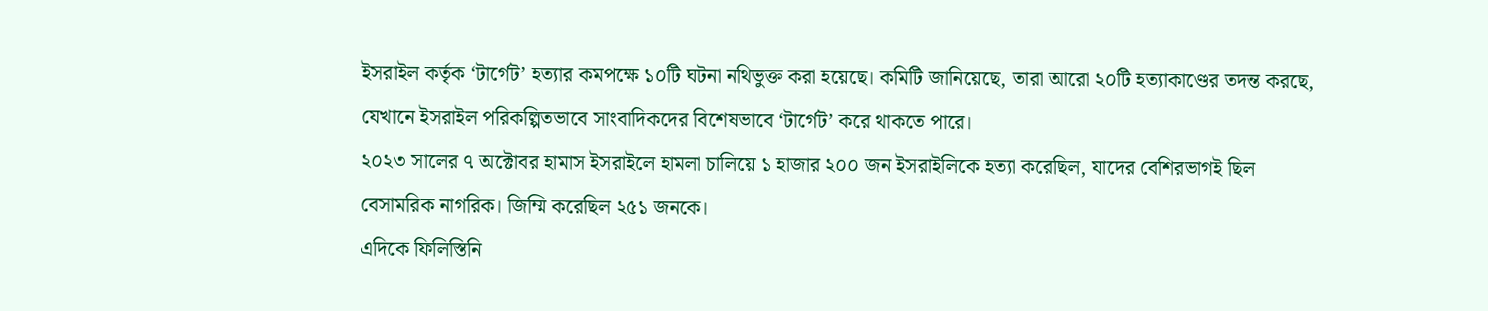ইসরাইল কর্তৃক ‘টার্গেট’ হত্যার কমপক্ষে ১০টি ঘটনা নথিভুক্ত করা হয়েছে। কমিটি জানিয়েছে, তারা আরো ২০টি হত্যাকাণ্ডের তদন্ত করছে, যেখানে ইসরাইল পরিকল্পিতভাবে সাংবাদিকদের বিশেষভাবে ‘টার্গেট’ করে থাকতে পারে।
২০২৩ সালের ৭ অক্টোবর হামাস ইসরাইলে হামলা চালিয়ে ১ হাজার ২০০ জন ইসরাইলিকে হত্যা করেছিল, যাদের বেশিরভাগই ছিল বেসামরিক নাগরিক। জিম্মি করেছিল ২৫১ জনকে।
এদিকে ফিলিস্তিনি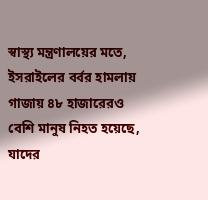স্বাস্থ্য মন্ত্রণালয়ের মতে, ইসরাইলের বর্বর হামলায় গাজায় ৪৮ হাজারেরও বেশি মানুষ নিহত হয়েছে, যাদের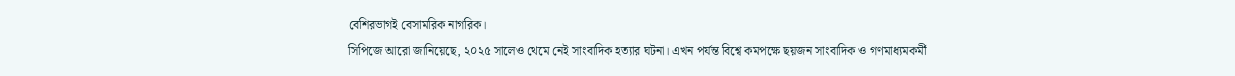বেশিরভাগই বেসামরিক নাগরিক।
সিপিজে আরো জানিয়েছে, ২০২৫ সালেও থেমে নেই সাংবাদিক হত্যার ঘটনা। এখন পর্যন্ত বিশ্বে কমপক্ষে ছয়জন সাংবাদিক ও গণমাধ্যমকর্মী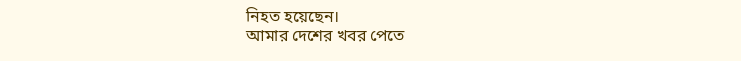নিহত হয়েছেন।
আমার দেশের খবর পেতে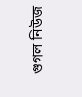গুগল নিউজ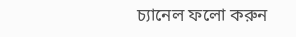চ্যানেল ফলো করুন